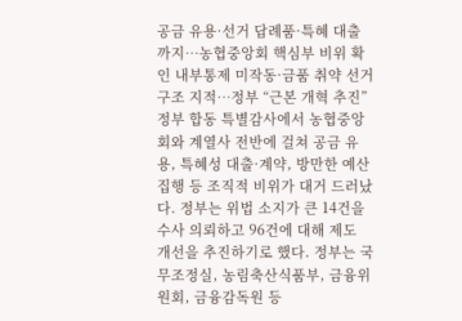공금 유용·선거 답례품·특혜 대출까지…농협중앙회 핵심부 비위 확인 내부통제 미작동·금품 취약 선거 구조 지적…정부 “근본 개혁 추진” 정부 합동 특별감사에서 농협중앙회와 계열사 전반에 걸쳐 공금 유용, 특혜성 대출·계약, 방만한 예산 집행 등 조직적 비위가 대거 드러났다. 정부는 위법 소지가 큰 14건을 수사 의뢰하고 96건에 대해 제도 개선을 추진하기로 했다. 정부는 국무조정실, 농림축산식품부, 금융위원회, 금융감독원 등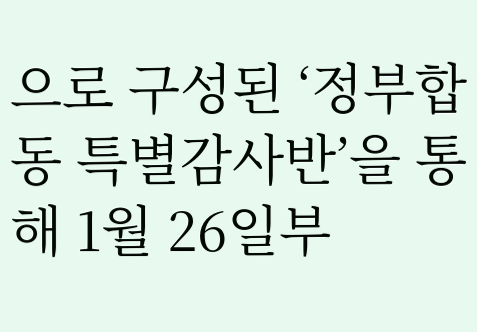으로 구성된 ‘정부합동 특별감사반’을 통해 1월 26일부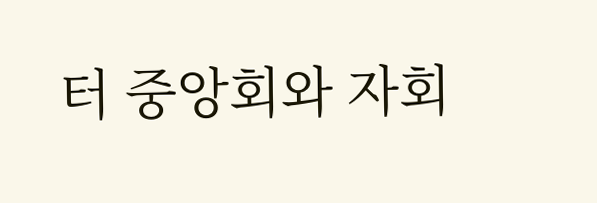터 중앙회와 자회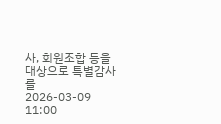사, 회원조합 등을 대상으로 특별감사를
2026-03-09 11:00